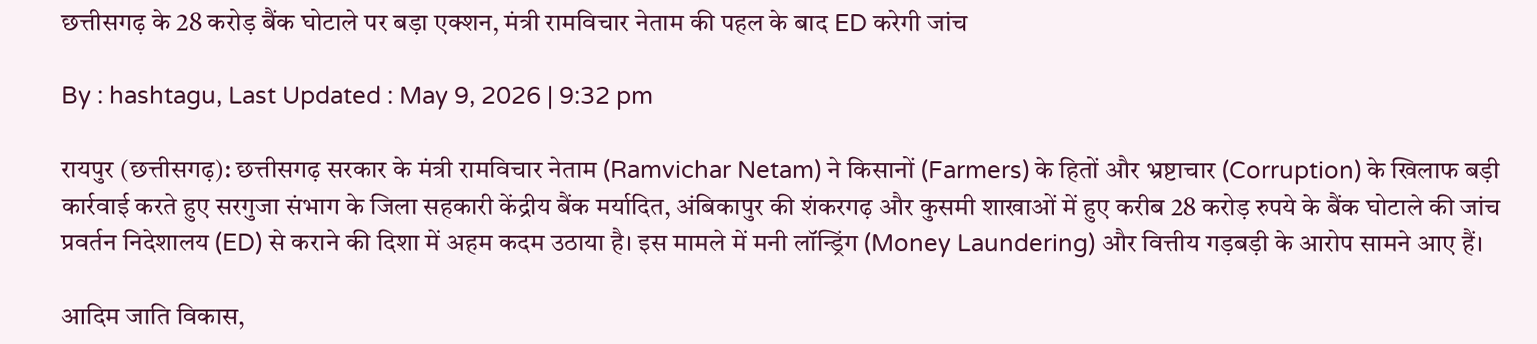छत्तीसगढ़ के 28 करोड़ बैंक घोटाले पर बड़ा एक्शन, मंत्री रामविचार नेताम की पहल के बाद ED करेगी जांच

By : hashtagu, Last Updated : May 9, 2026 | 9:32 pm

रायपुर (छत्तीसगढ़): छत्तीसगढ़ सरकार के मंत्री रामविचार नेताम (Ramvichar Netam) ने किसानों (Farmers) के हितों और भ्रष्टाचार (Corruption) के खिलाफ बड़ी कार्रवाई करते हुए सरगुजा संभाग के जिला सहकारी केंद्रीय बैंक मर्यादित, अंबिकापुर की शंकरगढ़ और कुसमी शाखाओं में हुए करीब 28 करोड़ रुपये के बैंक घोटाले की जांच प्रवर्तन निदेशालय (ED) से कराने की दिशा में अहम कदम उठाया है। इस मामले में मनी लॉन्ड्रिंग (Money Laundering) और वित्तीय गड़बड़ी के आरोप सामने आए हैं।

आदिम जाति विकास,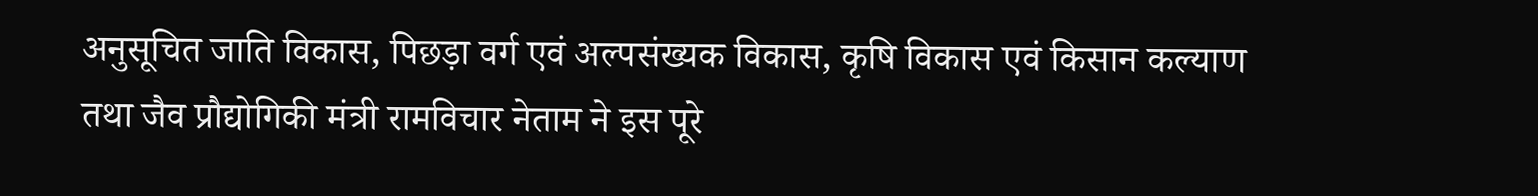अनुसूचित जाति विकास, पिछड़ा वर्ग एवं अल्पसंख्यक विकास, कृषि विकास एवं किसान कल्याण तथा जैव प्रौद्योगिकी मंत्री रामविचार नेताम ने इस पूरे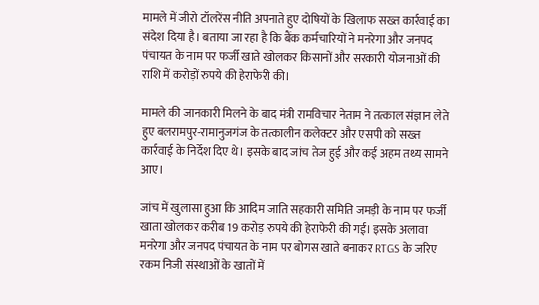मामले में जीरो टॉलरेंस नीति अपनाते हुए दोषियों के खिलाफ सख्त कार्रवाई का संदेश दिया है। बताया जा रहा है कि बैंक कर्मचारियों ने मनरेगा और जनपद पंचायत के नाम पर फर्जी खाते खोलकर किसानों और सरकारी योजनाओं की राशि में करोड़ों रुपये की हेराफेरी की।

मामले की जानकारी मिलने के बाद मंत्री रामविचार नेताम ने तत्काल संज्ञान लेते हुए बलरामपुर-रामानुजगंज के तत्कालीन कलेक्टर और एसपी को सख्त कार्रवाई के निर्देश दिए थे। इसके बाद जांच तेज हुई और कई अहम तथ्य सामने आए।

जांच में खुलासा हुआ कि आदिम जाति सहकारी समिति जमड़ी के नाम पर फर्जी खाता खोलकर करीब 19 करोड़ रुपये की हेराफेरी की गई। इसके अलावा मनरेगा और जनपद पंचायत के नाम पर बोगस खाते बनाकर RTGS के जरिए रकम निजी संस्थाओं के खातों में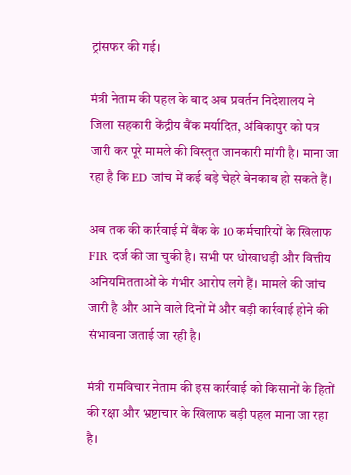ट्रांसफर की गई।

मंत्री नेताम की पहल के बाद अब प्रवर्तन निदेशालय ने जिला सहकारी केंद्रीय बैंक मर्यादित, अंबिकापुर को पत्र जारी कर पूरे मामले की विस्तृत जानकारी मांगी है। माना जा रहा है कि ED जांच में कई बड़े चेहरे बेनकाब हो सकते हैं।

अब तक की कार्रवाई में बैंक के 10 कर्मचारियों के खिलाफ FIR दर्ज की जा चुकी है। सभी पर धोखाधड़ी और वित्तीय अनियमितताओं के गंभीर आरोप लगे हैं। मामले की जांच जारी है और आने वाले दिनों में और बड़ी कार्रवाई होने की संभावना जताई जा रही है।

मंत्री रामविचार नेताम की इस कार्रवाई को किसानों के हितों की रक्षा और भ्रष्टाचार के खिलाफ बड़ी पहल माना जा रहा है।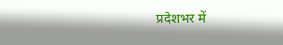प्रदेशभर में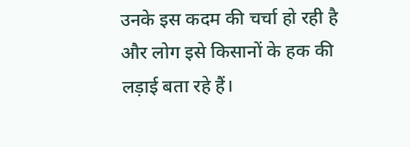उनके इस कदम की चर्चा हो रही है और लोग इसे किसानों के हक की लड़ाई बता रहे हैं।